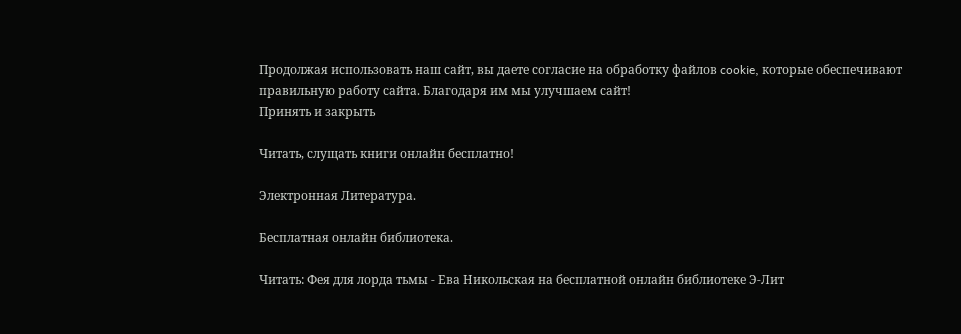Продолжая использовать наш сайт, вы даете согласие на обработку файлов cookie, которые обеспечивают правильную работу сайта. Благодаря им мы улучшаем сайт!
Принять и закрыть

Читать, слущать книги онлайн бесплатно!

Электронная Литература.

Бесплатная онлайн библиотека.

Читать: Фея для лорда тьмы - Ева Никольская на бесплатной онлайн библиотеке Э-Лит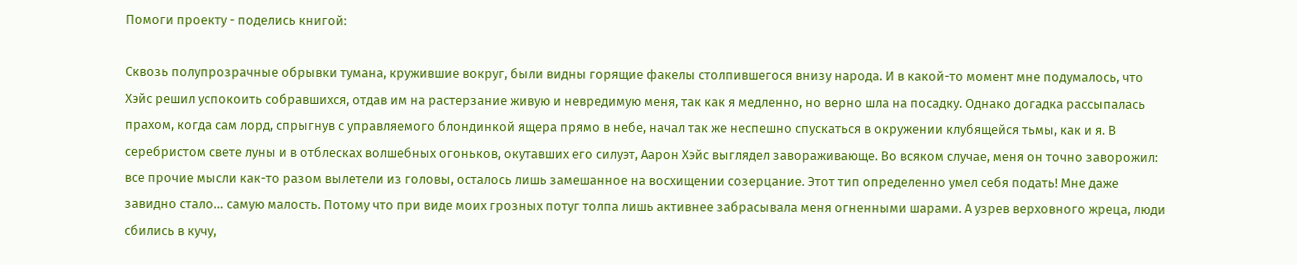Помоги проекту - поделись книгой:

Сквозь полупрозрачные обрывки тумана, кружившие вокруг, были видны горящие факелы столпившегося внизу народа. И в какой-то момент мне подумалось, что Хэйс решил успокоить собравшихся, отдав им на растерзание живую и невредимую меня, так как я медленно, но верно шла на посадку. Однако догадка рассыпалась прахом, когда сам лорд, спрыгнув с управляемого блондинкой ящера прямо в небе, начал так же неспешно спускаться в окружении клубящейся тьмы, как и я. В серебристом свете луны и в отблесках волшебных огоньков, окутавших его силуэт, Аарон Хэйс выглядел завораживающе. Во всяком случае, меня он точно заворожил: все прочие мысли как-то разом вылетели из головы, осталось лишь замешанное на восхищении созерцание. Этот тип определенно умел себя подать! Мне даже завидно стало… самую малость. Потому что при виде моих грозных потуг толпа лишь активнее забрасывала меня огненными шарами. А узрев верховного жреца, люди сбились в кучу,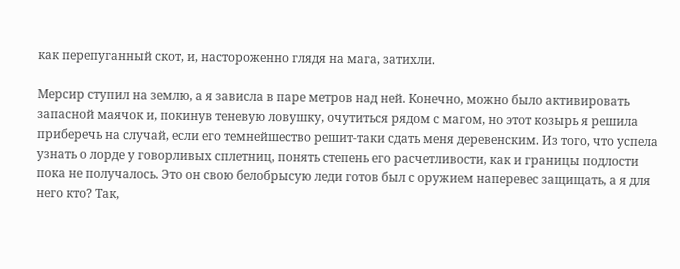как перепуганный скот, и, настороженно глядя на мага, затихли.

Мерсир ступил на землю, а я зависла в паре метров над ней. Конечно, можно было активировать запасной маячок и, покинув теневую ловушку, очутиться рядом с магом, но этот козырь я решила приберечь на случай, если его темнейшество решит-таки сдать меня деревенским. Из того, что успела узнать о лорде у говорливых сплетниц, понять степень его расчетливости, как и границы подлости пока не получалось. Это он свою белобрысую леди готов был с оружием наперевес защищать, а я для него кто? Так,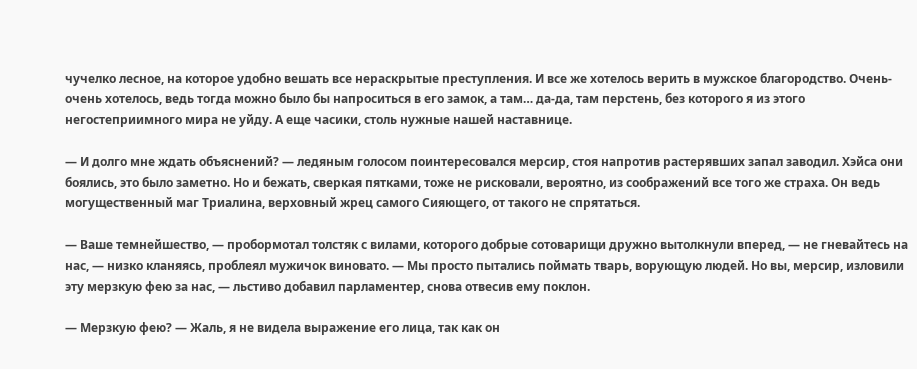чучелко лесное, на которое удобно вешать все нераскрытые преступления. И все же хотелось верить в мужское благородство. Очень-очень хотелось, ведь тогда можно было бы напроситься в его замок, а там… да-да, там перстень, без которого я из этого негостеприимного мира не уйду. А еще часики, столь нужные нашей наставнице.

— И долго мне ждать объяснений? — ледяным голосом поинтересовался мерсир, стоя напротив растерявших запал заводил. Хэйса они боялись, это было заметно. Но и бежать, сверкая пятками, тоже не рисковали, вероятно, из соображений все того же страха. Он ведь могущественный маг Триалина, верховный жрец самого Сияющего, от такого не спрятаться.

— Ваше темнейшество, — пробормотал толстяк с вилами, которого добрые сотоварищи дружно вытолкнули вперед, — не гневайтесь на нас, — низко кланяясь, проблеял мужичок виновато. — Мы просто пытались поймать тварь, ворующую людей. Но вы, мерсир, изловили эту мерзкую фею за нас, — льстиво добавил парламентер, снова отвесив ему поклон.

— Мерзкую фею? — Жаль, я не видела выражение его лица, так как он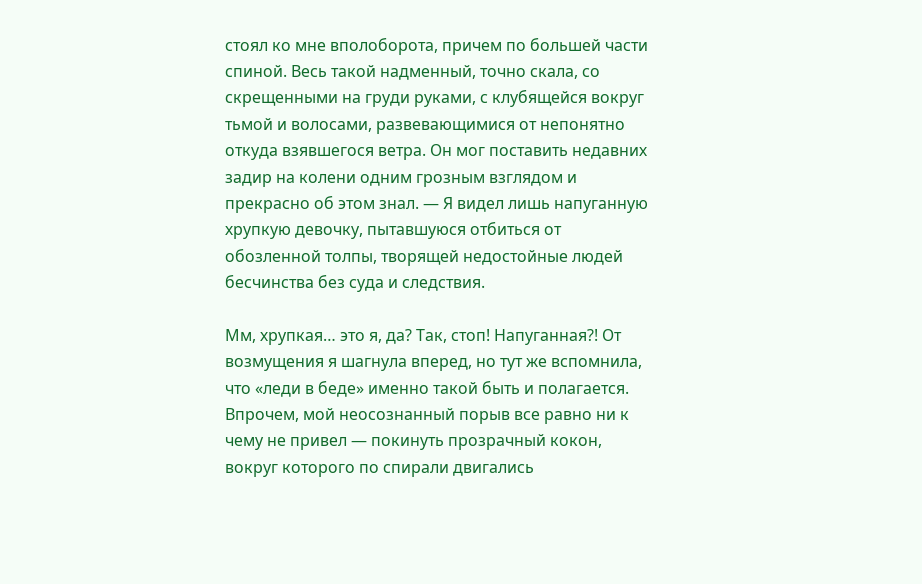стоял ко мне вполоборота, причем по большей части спиной. Весь такой надменный, точно скала, со скрещенными на груди руками, с клубящейся вокруг тьмой и волосами, развевающимися от непонятно откуда взявшегося ветра. Он мог поставить недавних задир на колени одним грозным взглядом и прекрасно об этом знал. — Я видел лишь напуганную хрупкую девочку, пытавшуюся отбиться от обозленной толпы, творящей недостойные людей бесчинства без суда и следствия.

Мм, хрупкая… это я, да? Так, стоп! Напуганная?! От возмущения я шагнула вперед, но тут же вспомнила, что «леди в беде» именно такой быть и полагается. Впрочем, мой неосознанный порыв все равно ни к чему не привел — покинуть прозрачный кокон, вокруг которого по спирали двигались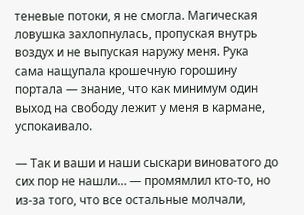теневые потоки, я не смогла. Магическая ловушка захлопнулась, пропуская внутрь воздух и не выпуская наружу меня. Рука сама нащупала крошечную горошину портала — знание, что как минимум один выход на свободу лежит у меня в кармане, успокаивало.

— Так и ваши и наши сыскари виноватого до сих пор не нашли… — промямлил кто-то, но из-за того, что все остальные молчали,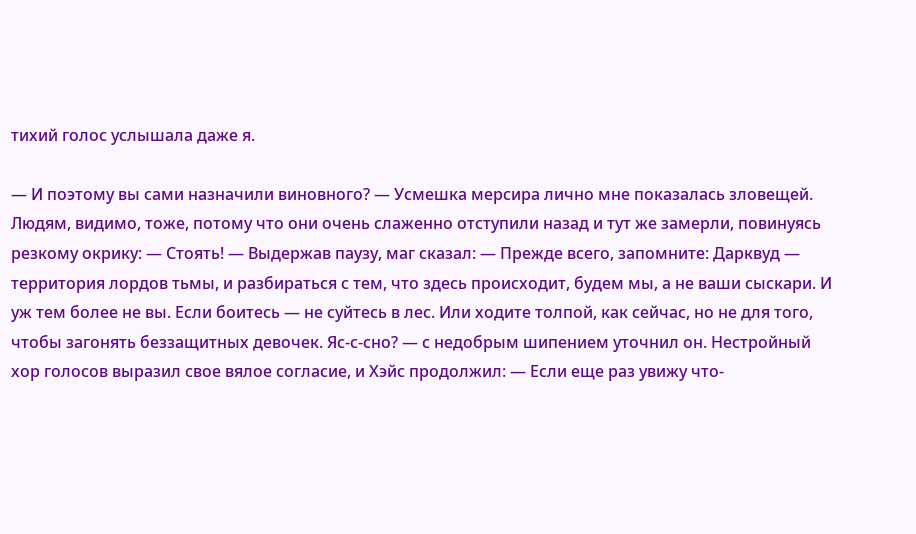тихий голос услышала даже я.

— И поэтому вы сами назначили виновного? — Усмешка мерсира лично мне показалась зловещей. Людям, видимо, тоже, потому что они очень слаженно отступили назад и тут же замерли, повинуясь резкому окрику: — Стоять! — Выдержав паузу, маг сказал: — Прежде всего, запомните: Дарквуд — территория лордов тьмы, и разбираться с тем, что здесь происходит, будем мы, а не ваши сыскари. И уж тем более не вы. Если боитесь — не суйтесь в лес. Или ходите толпой, как сейчас, но не для того, чтобы загонять беззащитных девочек. Яс-с-сно? — с недобрым шипением уточнил он. Нестройный хор голосов выразил свое вялое согласие, и Хэйс продолжил: — Если еще раз увижу что-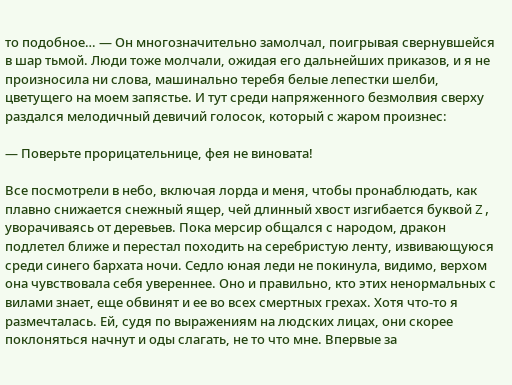то подобное… — Он многозначительно замолчал, поигрывая свернувшейся в шар тьмой. Люди тоже молчали, ожидая его дальнейших приказов, и я не произносила ни слова, машинально теребя белые лепестки шелби, цветущего на моем запястье. И тут среди напряженного безмолвия сверху раздался мелодичный девичий голосок, который с жаром произнес:

— Поверьте прорицательнице, фея не виновата!

Все посмотрели в небо, включая лорда и меня, чтобы пронаблюдать, как плавно снижается снежный ящер, чей длинный хвост изгибается буквой Z, уворачиваясь от деревьев. Пока мерсир общался с народом, дракон подлетел ближе и перестал походить на серебристую ленту, извивающуюся среди синего бархата ночи. Седло юная леди не покинула, видимо, верхом она чувствовала себя увереннее. Оно и правильно, кто этих ненормальных с вилами знает, еще обвинят и ее во всех смертных грехах. Хотя что-то я размечталась. Ей, судя по выражениям на людских лицах, они скорее поклоняться начнут и оды слагать, не то что мне. Впервые за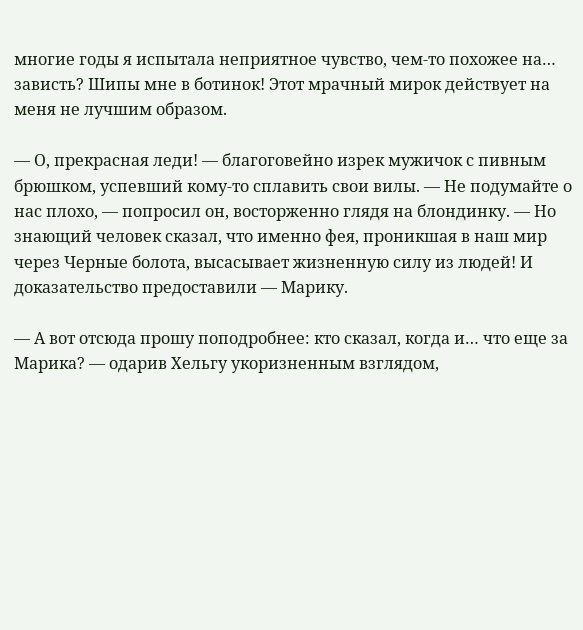многие годы я испытала неприятное чувство, чем-то похожее на… зависть? Шипы мне в ботинок! Этот мрачный мирок действует на меня не лучшим образом.

— О, прекрасная леди! — благоговейно изрек мужичок с пивным брюшком, успевший кому-то сплавить свои вилы. — Не подумайте о нас плохо, — попросил он, восторженно глядя на блондинку. — Но знающий человек сказал, что именно фея, проникшая в наш мир через Черные болота, высасывает жизненную силу из людей! И доказательство предоставили — Марику.

— А вот отсюда прошу поподробнее: кто сказал, когда и… что еще за Марика? — одарив Хельгу укоризненным взглядом,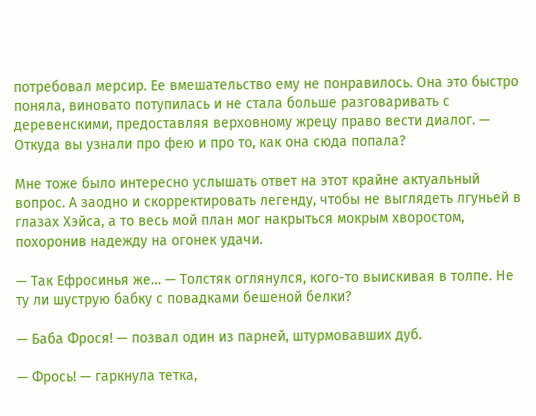потребовал мерсир. Ее вмешательство ему не понравилось. Она это быстро поняла, виновато потупилась и не стала больше разговаривать с деревенскими, предоставляя верховному жрецу право вести диалог. — Откуда вы узнали про фею и про то, как она сюда попала?

Мне тоже было интересно услышать ответ на этот крайне актуальный вопрос. А заодно и скорректировать легенду, чтобы не выглядеть лгуньей в глазах Хэйса, а то весь мой план мог накрыться мокрым хворостом, похоронив надежду на огонек удачи.

— Так Ефросинья же… — Толстяк оглянулся, кого-то выискивая в толпе. Не ту ли шуструю бабку с повадками бешеной белки?

— Баба Фрося! — позвал один из парней, штурмовавших дуб.

— Фрось! — гаркнула тетка,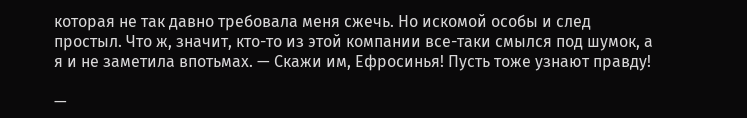которая не так давно требовала меня сжечь. Но искомой особы и след простыл. Что ж, значит, кто-то из этой компании все-таки смылся под шумок, а я и не заметила впотьмах. — Скажи им, Ефросинья! Пусть тоже узнают правду!

—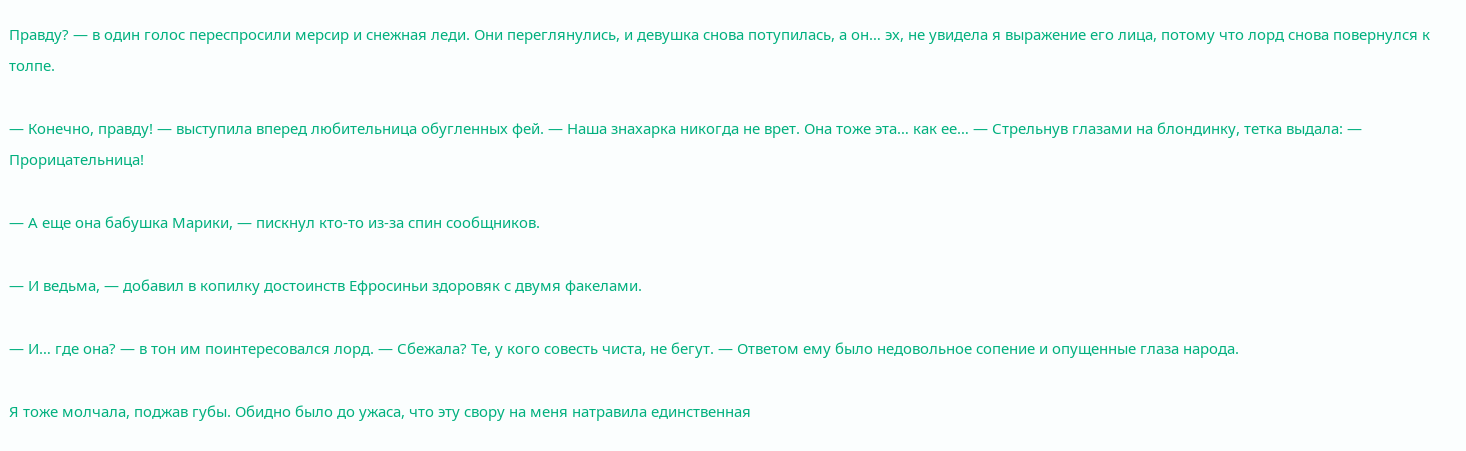Правду? — в один голос переспросили мерсир и снежная леди. Они переглянулись, и девушка снова потупилась, а он… эх, не увидела я выражение его лица, потому что лорд снова повернулся к толпе.

— Конечно, правду! — выступила вперед любительница обугленных фей. — Наша знахарка никогда не врет. Она тоже эта… как ее… — Стрельнув глазами на блондинку, тетка выдала: — Прорицательница!

— А еще она бабушка Марики, — пискнул кто-то из-за спин сообщников.

— И ведьма, — добавил в копилку достоинств Ефросиньи здоровяк с двумя факелами.

— И… где она? — в тон им поинтересовался лорд. — Сбежала? Те, у кого совесть чиста, не бегут. — Ответом ему было недовольное сопение и опущенные глаза народа.

Я тоже молчала, поджав губы. Обидно было до ужаса, что эту свору на меня натравила единственная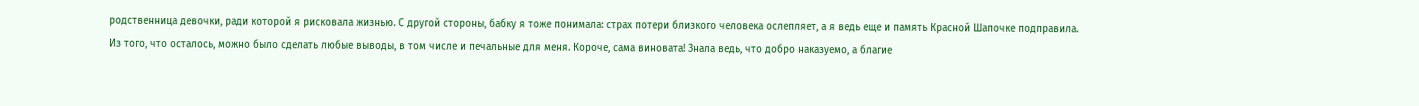родственница девочки, ради которой я рисковала жизнью. С другой стороны, бабку я тоже понимала: страх потери близкого человека ослепляет, а я ведь еще и память Красной Шапочке подправила. Из того, что осталось, можно было сделать любые выводы, в том числе и печальные для меня. Короче, сама виновата! Знала ведь, что добро наказуемо, а благие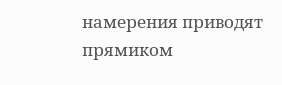намерения приводят прямиком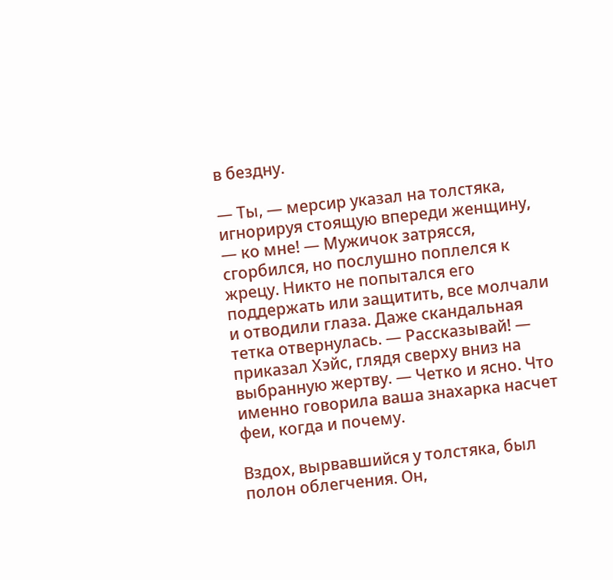в бездну.

— Ты, — мерсир указал на толстяка, игнорируя стоящую впереди женщину, — ко мне! — Мужичок затрясся, сгорбился, но послушно поплелся к жрецу. Никто не попытался его поддержать или защитить, все молчали и отводили глаза. Даже скандальная тетка отвернулась. — Рассказывай! — приказал Хэйс, глядя сверху вниз на выбранную жертву. — Четко и ясно. Что именно говорила ваша знахарка насчет феи, когда и почему.

Вздох, вырвавшийся у толстяка, был полон облегчения. Он,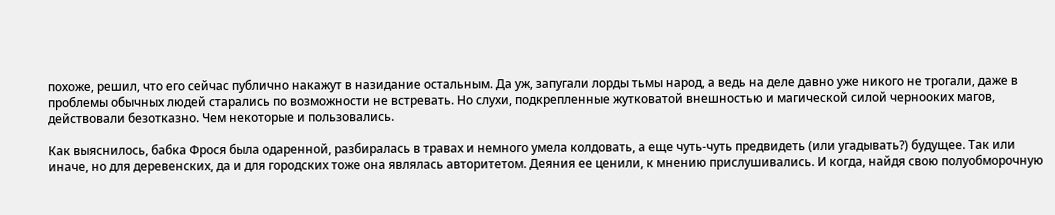похоже, решил, что его сейчас публично накажут в назидание остальным. Да уж, запугали лорды тьмы народ, а ведь на деле давно уже никого не трогали, даже в проблемы обычных людей старались по возможности не встревать. Но слухи, подкрепленные жутковатой внешностью и магической силой чернооких магов, действовали безотказно. Чем некоторые и пользовались.

Как выяснилось, бабка Фрося была одаренной, разбиралась в травах и немного умела колдовать, а еще чуть-чуть предвидеть (или угадывать?) будущее. Так или иначе, но для деревенских, да и для городских тоже она являлась авторитетом. Деяния ее ценили, к мнению прислушивались. И когда, найдя свою полуобморочную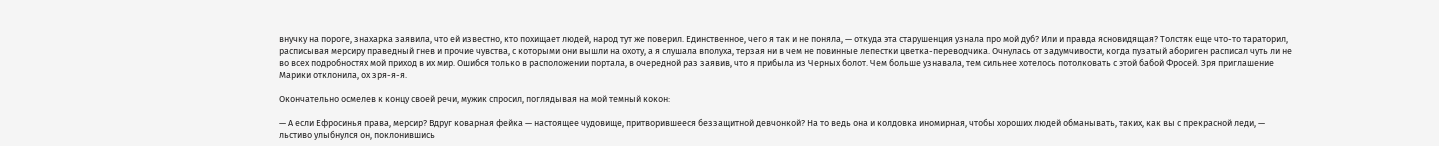внучку на пороге, знахарка заявила, что ей известно, кто похищает людей, народ тут же поверил. Единственное, чего я так и не поняла, — откуда эта старушенция узнала про мой дуб? Или и правда ясновидящая? Толстяк еще что-то тараторил, расписывая мерсиру праведный гнев и прочие чувства, с которыми они вышли на охоту, а я слушала вполуха, терзая ни в чем не повинные лепестки цветка-переводчика. Очнулась от задумчивости, когда пузатый абориген расписал чуть ли не во всех подробностях мой приход в их мир. Ошибся только в расположении портала, в очередной раз заявив, что я прибыла из Черных болот. Чем больше узнавала, тем сильнее хотелось потолковать с этой бабой Фросей. Зря приглашение Марики отклонила, ох зря-я-я.

Окончательно осмелев к концу своей речи, мужик спросил, поглядывая на мой темный кокон:

— А если Ефросинья права, мерсир? Вдруг коварная фейка — настоящее чудовище, притворившееся беззащитной девчонкой? На то ведь она и колдовка иномирная, чтобы хороших людей обманывать, таких, как вы с прекрасной леди, — льстиво улыбнулся он, поклонившись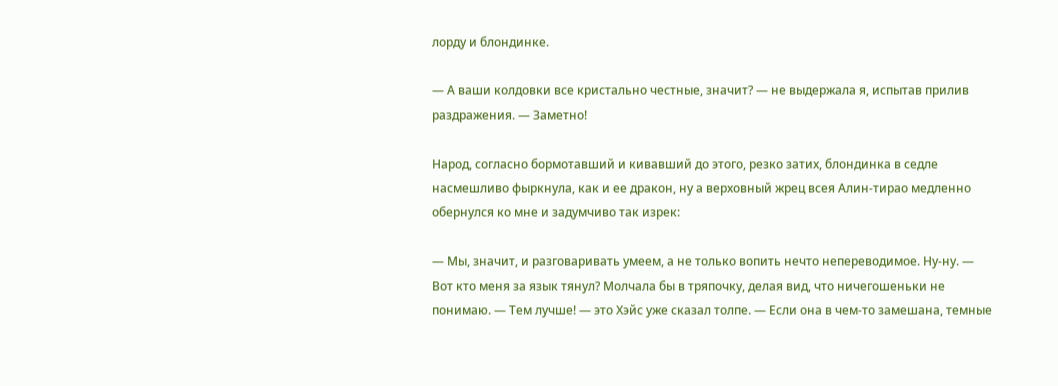лорду и блондинке.

— А ваши колдовки все кристально честные, значит? — не выдержала я, испытав прилив раздражения. — Заметно!

Народ, согласно бормотавший и кивавший до этого, резко затих, блондинка в седле насмешливо фыркнула, как и ее дракон, ну а верховный жрец всея Алин-тирао медленно обернулся ко мне и задумчиво так изрек:

— Мы, значит, и разговаривать умеем, а не только вопить нечто непереводимое. Ну-ну. — Вот кто меня за язык тянул? Молчала бы в тряпочку, делая вид, что ничегошеньки не понимаю. — Тем лучше! — это Хэйс уже сказал толпе. — Если она в чем-то замешана, темные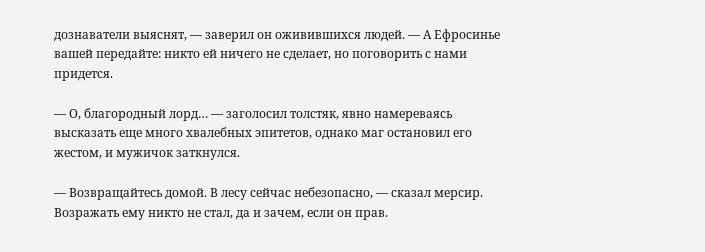дознаватели выяснят, — заверил он оживившихся людей. — А Ефросинье вашей передайте: никто ей ничего не сделает, но поговорить с нами придется.

— О, благородный лорд… — заголосил толстяк, явно намереваясь высказать еще много хвалебных эпитетов, однако маг остановил его жестом, и мужичок заткнулся.

— Возвращайтесь домой. В лесу сейчас небезопасно, — сказал мерсир. Возражать ему никто не стал, да и зачем, если он прав.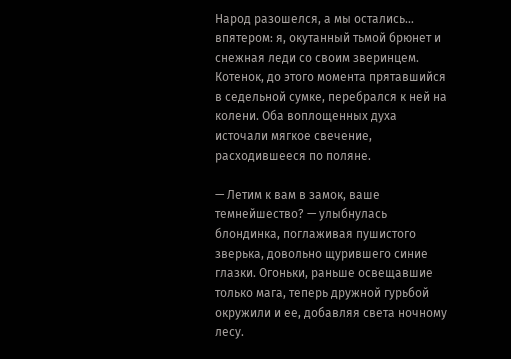Народ разошелся, а мы остались… впятером: я, окутанный тьмой брюнет и снежная леди со своим зверинцем. Котенок, до этого момента прятавшийся в седельной сумке, перебрался к ней на колени. Оба воплощенных духа источали мягкое свечение, расходившееся по поляне.

— Летим к вам в замок, ваше темнейшество? — улыбнулась блондинка, поглаживая пушистого зверька, довольно щурившего синие глазки. Огоньки, раньше освещавшие только мага, теперь дружной гурьбой окружили и ее, добавляя света ночному лесу.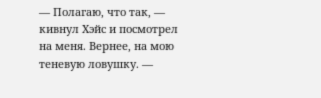— Полагаю, что так, — кивнул Хэйс и посмотрел на меня. Вернее, на мою теневую ловушку. —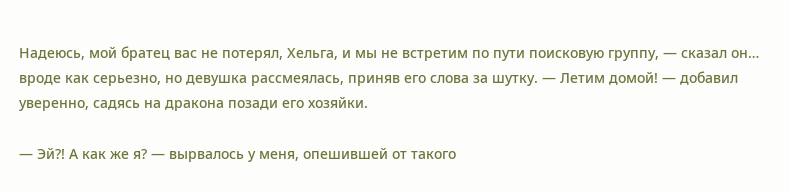Надеюсь, мой братец вас не потерял, Хельга, и мы не встретим по пути поисковую группу, — сказал он… вроде как серьезно, но девушка рассмеялась, приняв его слова за шутку. — Летим домой! — добавил уверенно, садясь на дракона позади его хозяйки.

— Эй?! А как же я? — вырвалось у меня, опешившей от такого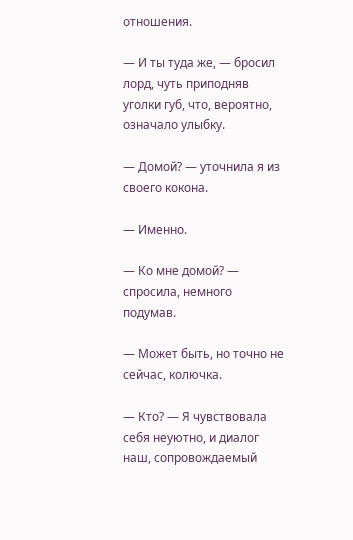отношения.

— И ты туда же, — бросил лорд, чуть приподняв уголки губ, что, вероятно, означало улыбку.

— Домой? — уточнила я из своего кокона.

— Именно.

— Ко мне домой? — спросила, немного подумав.

— Может быть, но точно не сейчас, колючка.

— Кто? — Я чувствовала себя неуютно, и диалог наш, сопровождаемый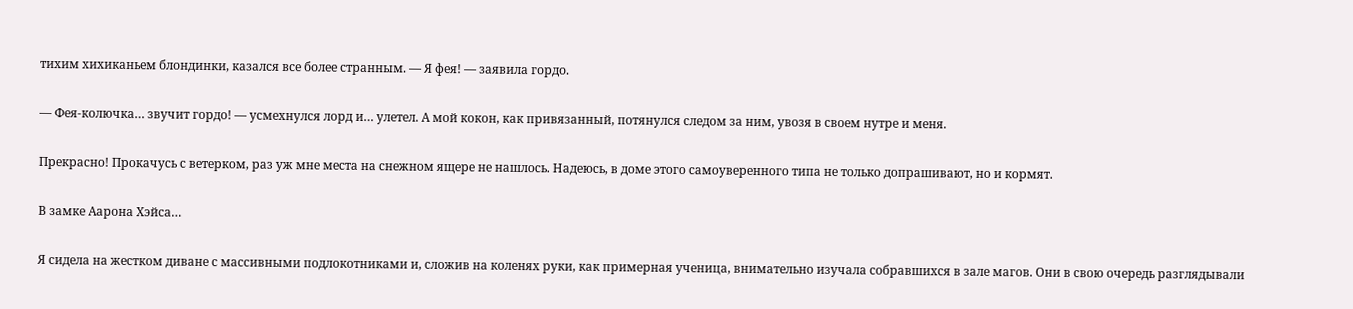тихим хихиканьем блондинки, казался все более странным. — Я фея! — заявила гордо.

— Фея-колючка… звучит гордо! — усмехнулся лорд и… улетел. А мой кокон, как привязанный, потянулся следом за ним, увозя в своем нутре и меня.

Прекрасно! Прокачусь с ветерком, раз уж мне места на снежном ящере не нашлось. Надеюсь, в доме этого самоуверенного типа не только допрашивают, но и кормят.

В замке Аарона Хэйса…

Я сидела на жестком диване с массивными подлокотниками и, сложив на коленях руки, как примерная ученица, внимательно изучала собравшихся в зале магов. Они в свою очередь разглядывали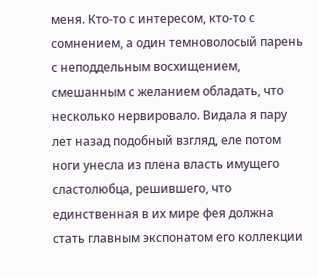меня. Кто-то с интересом, кто-то с сомнением, а один темноволосый парень с неподдельным восхищением, смешанным с желанием обладать, что несколько нервировало. Видала я пару лет назад подобный взгляд, еле потом ноги унесла из плена власть имущего сластолюбца, решившего, что единственная в их мире фея должна стать главным экспонатом его коллекции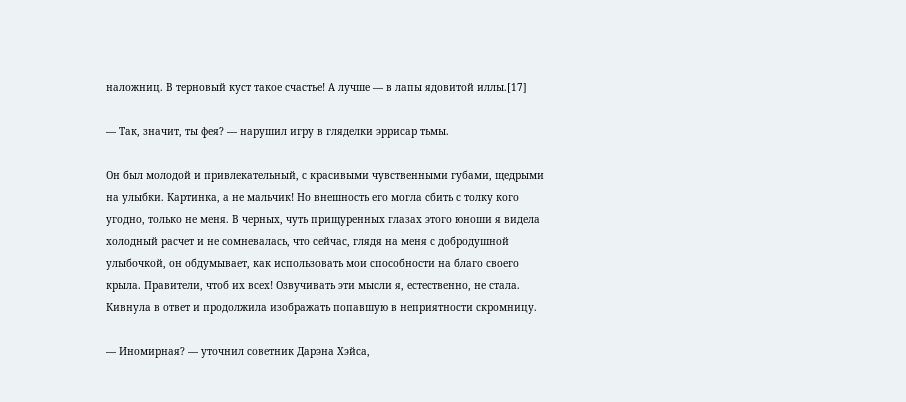наложниц. В терновый куст такое счастье! А лучше — в лапы ядовитой иллы.[17]

— Так, значит, ты фея? — нарушил игру в гляделки эррисар тьмы.

Он был молодой и привлекательный, с красивыми чувственными губами, щедрыми на улыбки. Картинка, а не мальчик! Но внешность его могла сбить с толку кого угодно, только не меня. В черных, чуть прищуренных глазах этого юноши я видела холодный расчет и не сомневалась, что сейчас, глядя на меня с добродушной улыбочкой, он обдумывает, как использовать мои способности на благо своего крыла. Правители, чтоб их всех! Озвучивать эти мысли я, естественно, не стала. Кивнула в ответ и продолжила изображать попавшую в неприятности скромницу.

— Иномирная? — уточнил советник Дарэна Хэйса,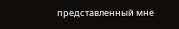представленный мне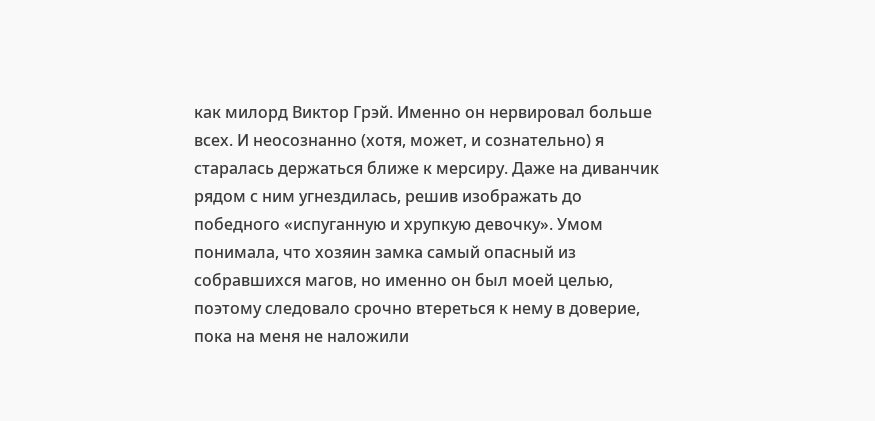как милорд Виктор Грэй. Именно он нервировал больше всех. И неосознанно (хотя, может, и сознательно) я старалась держаться ближе к мерсиру. Даже на диванчик рядом с ним угнездилась, решив изображать до победного «испуганную и хрупкую девочку». Умом понимала, что хозяин замка самый опасный из собравшихся магов, но именно он был моей целью, поэтому следовало срочно втереться к нему в доверие, пока на меня не наложили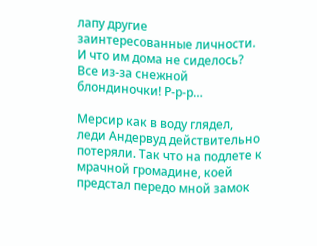лапу другие заинтересованные личности. И что им дома не сиделось? Все из-за снежной блондиночки! Р-р-р…

Мерсир как в воду глядел, леди Андервуд действительно потеряли. Так что на подлете к мрачной громадине, коей предстал передо мной замок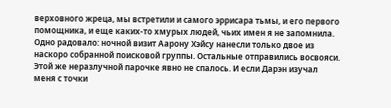верховного жреца, мы встретили и самого эррисара тьмы, и его первого помощника, и еще каких-то хмурых людей, чьих имен я не запомнила. Одно радовало: ночной визит Аарону Хэйсу нанесли только двое из наскоро собранной поисковой группы. Остальные отправились восвояси. Этой же неразлучной парочке явно не спалось. И если Дарэн изучал меня с точки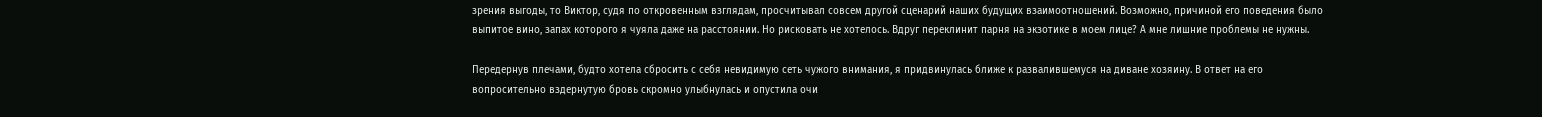зрения выгоды, то Виктор, судя по откровенным взглядам, просчитывал совсем другой сценарий наших будущих взаимоотношений. Возможно, причиной его поведения было выпитое вино, запах которого я чуяла даже на расстоянии. Но рисковать не хотелось. Вдруг переклинит парня на экзотике в моем лице? А мне лишние проблемы не нужны.

Передернув плечами, будто хотела сбросить с себя невидимую сеть чужого внимания, я придвинулась ближе к развалившемуся на диване хозяину. В ответ на его вопросительно вздернутую бровь скромно улыбнулась и опустила очи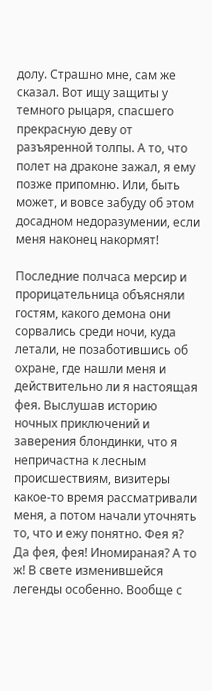долу. Страшно мне, сам же сказал. Вот ищу защиты у темного рыцаря, спасшего прекрасную деву от разъяренной толпы. А то, что полет на драконе зажал, я ему позже припомню. Или, быть может, и вовсе забуду об этом досадном недоразумении, если меня наконец накормят!

Последние полчаса мерсир и прорицательница объясняли гостям, какого демона они сорвались среди ночи, куда летали, не позаботившись об охране, где нашли меня и действительно ли я настоящая фея. Выслушав историю ночных приключений и заверения блондинки, что я непричастна к лесным происшествиям, визитеры какое-то время рассматривали меня, а потом начали уточнять то, что и ежу понятно. Фея я? Да фея, фея! Иномираная? А то ж! В свете изменившейся легенды особенно. Вообще с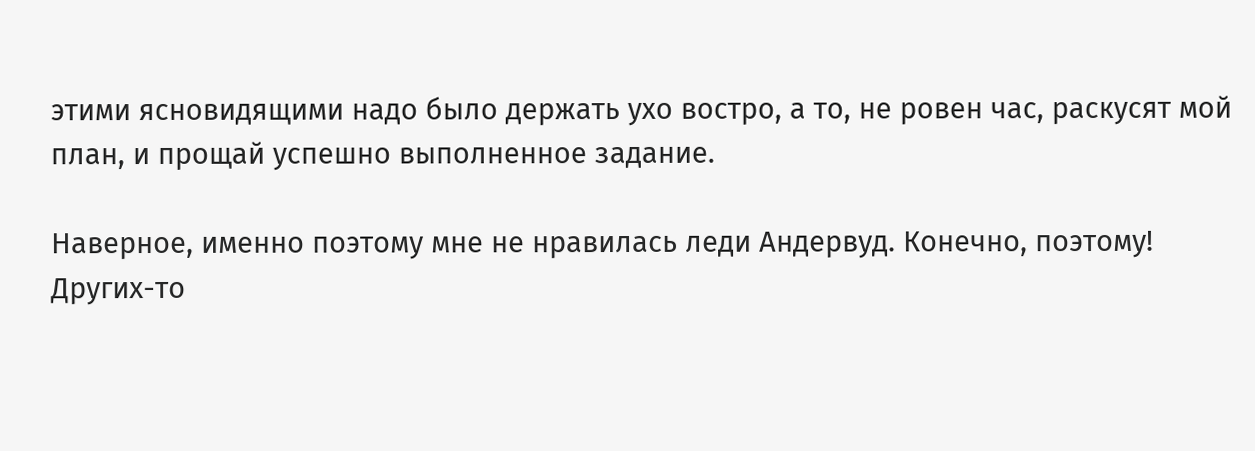этими ясновидящими надо было держать ухо востро, а то, не ровен час, раскусят мой план, и прощай успешно выполненное задание.

Наверное, именно поэтому мне не нравилась леди Андервуд. Конечно, поэтому! Других-то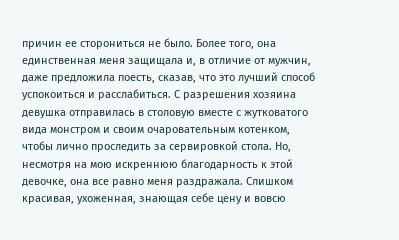причин ее сторониться не было. Более того, она единственная меня защищала и, в отличие от мужчин, даже предложила поесть, сказав, что это лучший способ успокоиться и расслабиться. С разрешения хозяина девушка отправилась в столовую вместе с жутковатого вида монстром и своим очаровательным котенком, чтобы лично проследить за сервировкой стола. Но, несмотря на мою искреннюю благодарность к этой девочке, она все равно меня раздражала. Слишком красивая, ухоженная, знающая себе цену и вовсю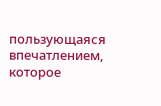пользующаяся впечатлением, которое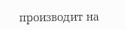производит на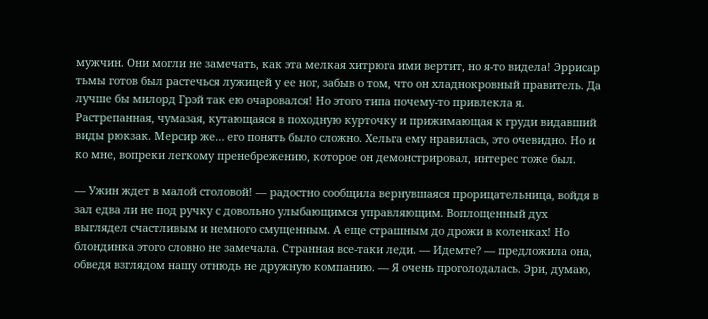мужчин. Они могли не замечать, как эта мелкая хитрюга ими вертит, но я-то видела! Эррисар тьмы готов был растечься лужицей у ее ног, забыв о том, что он хладнокровный правитель. Да лучше бы милорд Грэй так ею очаровался! Но этого типа почему-то привлекла я. Растрепанная, чумазая, кутающаяся в походную курточку и прижимающая к груди видавший виды рюкзак. Мерсир же… его понять было сложно. Хельга ему нравилась, это очевидно. Но и ко мне, вопреки легкому пренебрежению, которое он демонстрировал, интерес тоже был.

— Ужин ждет в малой столовой! — радостно сообщила вернувшаяся прорицательница, войдя в зал едва ли не под ручку с довольно улыбающимся управляющим. Воплощенный дух выглядел счастливым и немного смущенным. А еще страшным до дрожи в коленках! Но блондинка этого словно не замечала. Странная все-таки леди. — Идемте? — предложила она, обведя взглядом нашу отнюдь не дружную компанию. — Я очень проголодалась. Эри, думаю,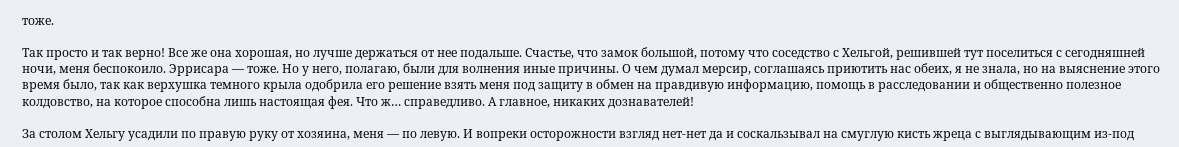тоже.

Так просто и так верно! Все же она хорошая, но лучше держаться от нее подальше. Счастье, что замок большой, потому что соседство с Хельгой, решившей тут поселиться с сегодняшней ночи, меня беспокоило. Эррисара — тоже. Но у него, полагаю, были для волнения иные причины. О чем думал мерсир, соглашаясь приютить нас обеих, я не знала, но на выяснение этого время было, так как верхушка темного крыла одобрила его решение взять меня под защиту в обмен на правдивую информацию, помощь в расследовании и общественно полезное колдовство, на которое способна лишь настоящая фея. Что ж… справедливо. А главное, никаких дознавателей!

За столом Хельгу усадили по правую руку от хозяина, меня — по левую. И вопреки осторожности взгляд нет-нет да и соскальзывал на смуглую кисть жреца с выглядывающим из-под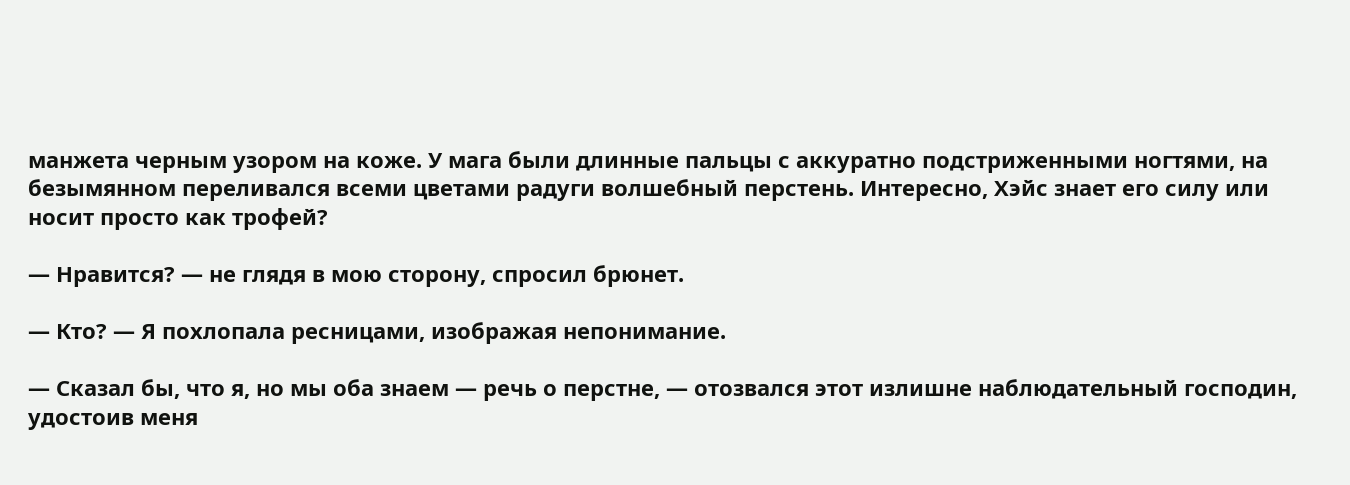манжета черным узором на коже. У мага были длинные пальцы с аккуратно подстриженными ногтями, на безымянном переливался всеми цветами радуги волшебный перстень. Интересно, Хэйс знает его силу или носит просто как трофей?

— Нравится? — не глядя в мою сторону, спросил брюнет.

— Кто? — Я похлопала ресницами, изображая непонимание.

— Сказал бы, что я, но мы оба знаем — речь о перстне, — отозвался этот излишне наблюдательный господин, удостоив меня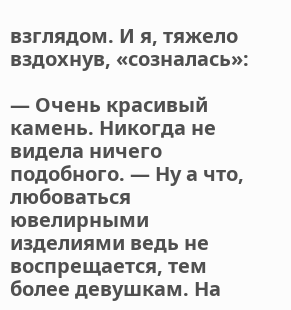взглядом. И я, тяжело вздохнув, «созналась»:

— Очень красивый камень. Никогда не видела ничего подобного. — Ну а что, любоваться ювелирными изделиями ведь не воспрещается, тем более девушкам. На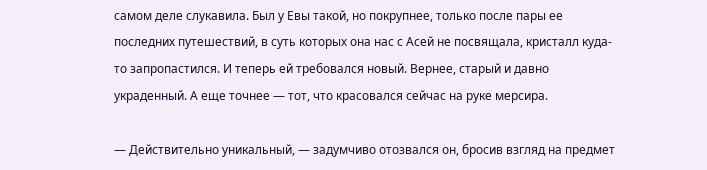самом деле слукавила. Был у Евы такой, но покрупнее, только после пары ее последних путешествий, в суть которых она нас с Асей не посвящала, кристалл куда-то запропастился. И теперь ей требовался новый. Вернее, старый и давно украденный. А еще точнее — тот, что красовался сейчас на руке мерсира.

— Действительно уникальный, — задумчиво отозвался он, бросив взгляд на предмет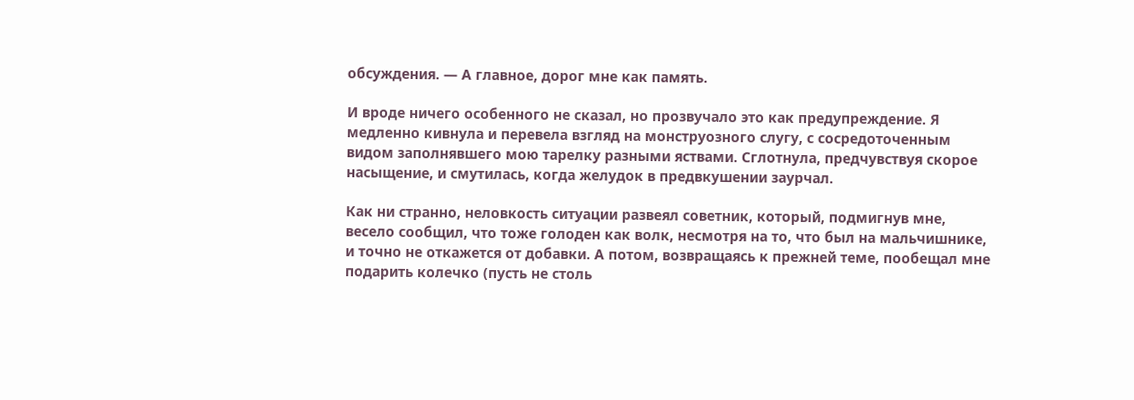обсуждения. — А главное, дорог мне как память.

И вроде ничего особенного не сказал, но прозвучало это как предупреждение. Я медленно кивнула и перевела взгляд на монструозного слугу, с сосредоточенным видом заполнявшего мою тарелку разными яствами. Сглотнула, предчувствуя скорое насыщение, и смутилась, когда желудок в предвкушении заурчал.

Как ни странно, неловкость ситуации развеял советник, который, подмигнув мне, весело сообщил, что тоже голоден как волк, несмотря на то, что был на мальчишнике, и точно не откажется от добавки. А потом, возвращаясь к прежней теме, пообещал мне подарить колечко (пусть не столь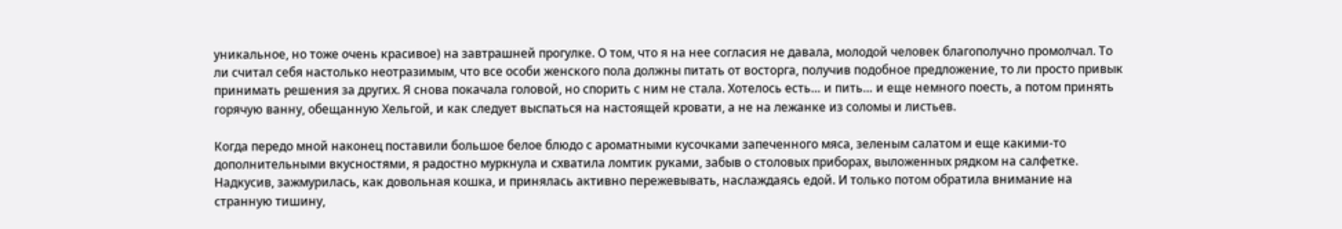уникальное, но тоже очень красивое) на завтрашней прогулке. О том, что я на нее согласия не давала, молодой человек благополучно промолчал. То ли считал себя настолько неотразимым, что все особи женского пола должны питать от восторга, получив подобное предложение, то ли просто привык принимать решения за других. Я снова покачала головой, но спорить с ним не стала. Хотелось есть… и пить… и еще немного поесть, а потом принять горячую ванну, обещанную Хельгой, и как следует выспаться на настоящей кровати, а не на лежанке из соломы и листьев.

Когда передо мной наконец поставили большое белое блюдо с ароматными кусочками запеченного мяса, зеленым салатом и еще какими-то дополнительными вкусностями, я радостно муркнула и схватила ломтик руками, забыв о столовых приборах, выложенных рядком на салфетке. Надкусив, зажмурилась, как довольная кошка, и принялась активно пережевывать, наслаждаясь едой. И только потом обратила внимание на странную тишину,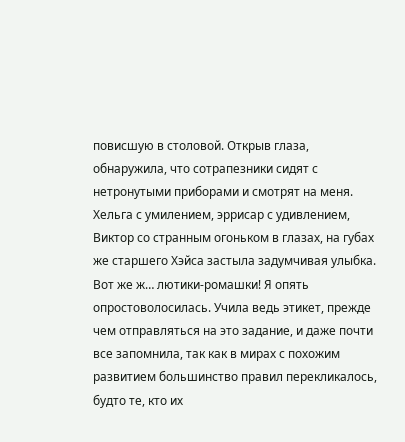повисшую в столовой. Открыв глаза, обнаружила, что сотрапезники сидят с нетронутыми приборами и смотрят на меня. Хельга с умилением, эррисар с удивлением, Виктор со странным огоньком в глазах, на губах же старшего Хэйса застыла задумчивая улыбка. Вот же ж… лютики-ромашки! Я опять опростоволосилась. Учила ведь этикет, прежде чем отправляться на это задание, и даже почти все запомнила, так как в мирах с похожим развитием большинство правил перекликалось, будто те, кто их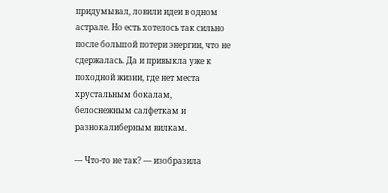придумывал, ловили идеи в одном астрале. Но есть хотелось так сильно после большой потери энергии, что не сдержалась. Да и привыкла уже к походной жизни, где нет места хрустальным бокалам, белоснежным салфеткам и разнокалиберным вилкам.

— Что-то не так? — изобразила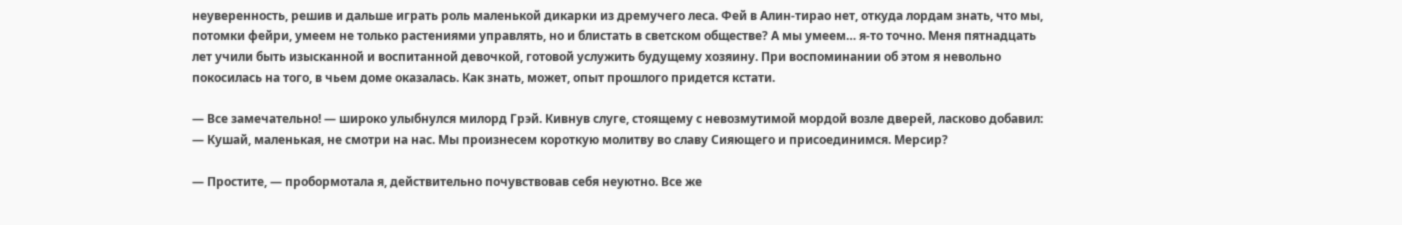неуверенность, решив и дальше играть роль маленькой дикарки из дремучего леса. Фей в Алин-тирао нет, откуда лордам знать, что мы, потомки фейри, умеем не только растениями управлять, но и блистать в светском обществе? А мы умеем… я-то точно. Меня пятнадцать лет учили быть изысканной и воспитанной девочкой, готовой услужить будущему хозяину. При воспоминании об этом я невольно покосилась на того, в чьем доме оказалась. Как знать, может, опыт прошлого придется кстати.

— Все замечательно! — широко улыбнулся милорд Грэй. Кивнув слуге, стоящему с невозмутимой мордой возле дверей, ласково добавил: — Кушай, маленькая, не смотри на нас. Мы произнесем короткую молитву во славу Сияющего и присоединимся. Мерсир?

— Простите, — пробормотала я, действительно почувствовав себя неуютно. Все же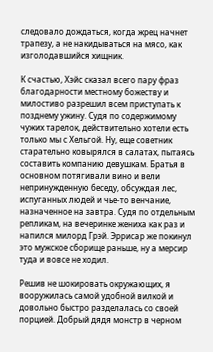следовало дождаться, когда жрец начнет трапезу, а не накидываться на мясо, как изголодавшийся хищник.

К счастью, Хэйс сказал всего пару фраз благодарности местному божеству и милостиво разрешил всем приступать к позднему ужину. Судя по содержимому чужих тарелок, действительно хотели есть только мы с Хельгой. Ну, еще советник старательно ковырялся в салатах, пытаясь составить компанию девушкам. Братья в основном потягивали вино и вели непринужденную беседу, обсуждая лес, испуганных людей и чье-то венчание, назначенное на завтра. Судя по отдельным репликам, на вечеринке жениха как раз и напился милорд Грэй. Эррисар же покинул это мужское сборище раньше, ну а мерсир туда и вовсе не ходил.

Решив не шокировать окружающих, я вооружилась самой удобной вилкой и довольно быстро разделалась со своей порцией. Добрый дядя монстр в черном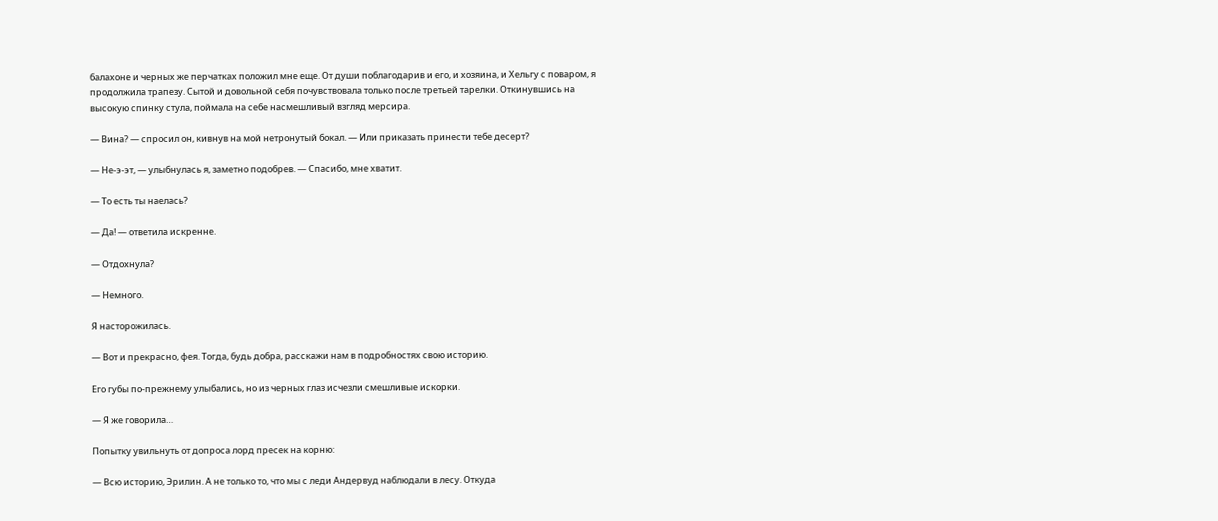балахоне и черных же перчатках положил мне еще. От души поблагодарив и его, и хозяина, и Хельгу с поваром, я продолжила трапезу. Сытой и довольной себя почувствовала только после третьей тарелки. Откинувшись на высокую спинку стула, поймала на себе насмешливый взгляд мерсира.

— Вина? — спросил он, кивнув на мой нетронутый бокал. — Или приказать принести тебе десерт?

— Не-э-эт, — улыбнулась я, заметно подобрев. — Спасибо, мне хватит.

— То есть ты наелась?

— Да! — ответила искренне.

— Отдохнула?

— Немного.

Я насторожилась.

— Вот и прекрасно, фея. Тогда, будь добра, расскажи нам в подробностях свою историю.

Его губы по-прежнему улыбались, но из черных глаз исчезли смешливые искорки.

— Я же говорила…

Попытку увильнуть от допроса лорд пресек на корню:

— Всю историю, Эрилин. А не только то, что мы с леди Андервуд наблюдали в лесу. Откуда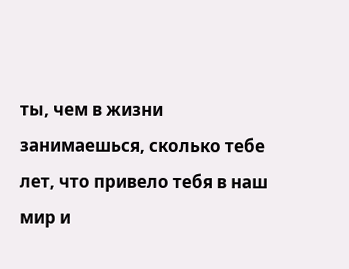ты, чем в жизни занимаешься, сколько тебе лет, что привело тебя в наш мир и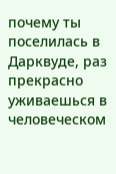почему ты поселилась в Дарквуде, раз прекрасно уживаешься в человеческом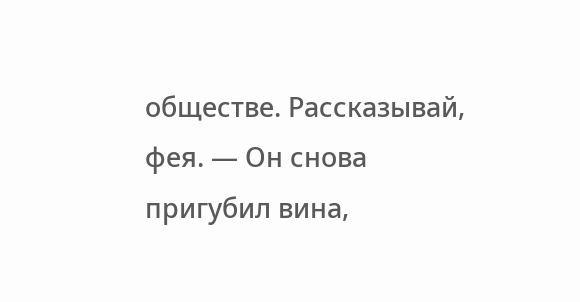обществе. Рассказывай, фея. — Он снова пригубил вина,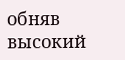обняв высокий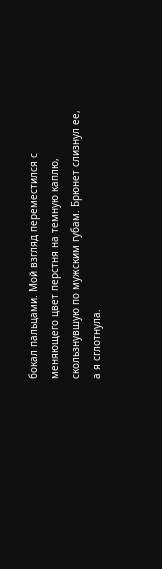бокал пальцами. Мой взгляд переместился с меняющего цвет перстня на темную каплю, скользнувшую по мужским губам. Брюнет слизнул ее, а я сглотнула.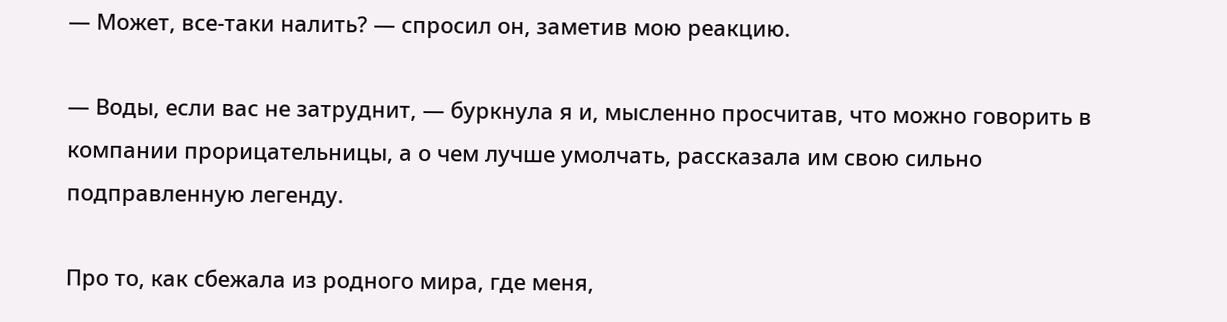— Может, все-таки налить? — спросил он, заметив мою реакцию.

— Воды, если вас не затруднит, — буркнула я и, мысленно просчитав, что можно говорить в компании прорицательницы, а о чем лучше умолчать, рассказала им свою сильно подправленную легенду.

Про то, как сбежала из родного мира, где меня,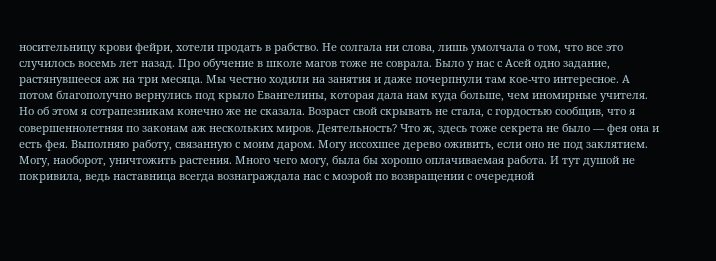носительницу крови фейри, хотели продать в рабство. Не солгала ни слова, лишь умолчала о том, что все это случилось восемь лет назад. Про обучение в школе магов тоже не соврала. Было у нас с Асей одно задание, растянувшееся аж на три месяца. Мы честно ходили на занятия и даже почерпнули там кое-что интересное. А потом благополучно вернулись под крыло Евангелины, которая дала нам куда больше, чем иномирные учителя. Но об этом я сотрапезникам конечно же не сказала. Возраст свой скрывать не стала, с гордостью сообщив, что я совершеннолетняя по законам аж нескольких миров. Деятельность? Что ж, здесь тоже секрета не было — фея она и есть фея. Выполняю работу, связанную с моим даром. Могу иссохшее дерево оживить, если оно не под заклятием. Могу, наоборот, уничтожить растения. Много чего могу, была бы хорошо оплачиваемая работа. И тут душой не покривила, ведь наставница всегда вознаграждала нас с моэрой по возвращении с очередной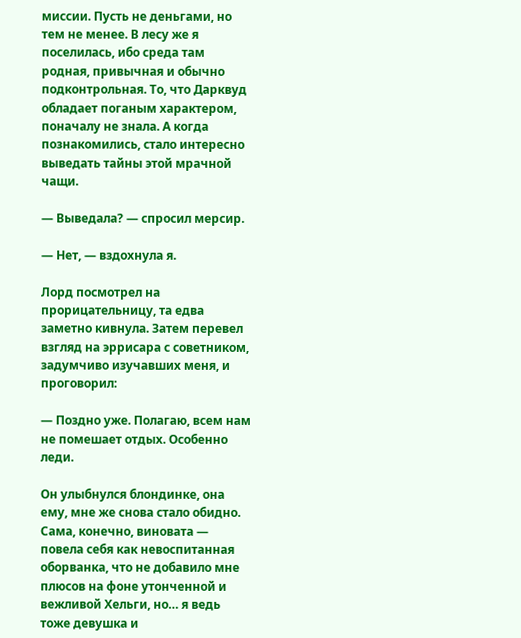миссии. Пусть не деньгами, но тем не менее. В лесу же я поселилась, ибо среда там родная, привычная и обычно подконтрольная. То, что Дарквуд обладает поганым характером, поначалу не знала. А когда познакомились, стало интересно выведать тайны этой мрачной чащи.

— Выведала? — спросил мерсир.

— Нет, — вздохнула я.

Лорд посмотрел на прорицательницу, та едва заметно кивнула. Затем перевел взгляд на эррисара с советником, задумчиво изучавших меня, и проговорил:

— Поздно уже. Полагаю, всем нам не помешает отдых. Особенно леди.

Он улыбнулся блондинке, она ему, мне же снова стало обидно. Сама, конечно, виновата — повела себя как невоспитанная оборванка, что не добавило мне плюсов на фоне утонченной и вежливой Хельги, но… я ведь тоже девушка и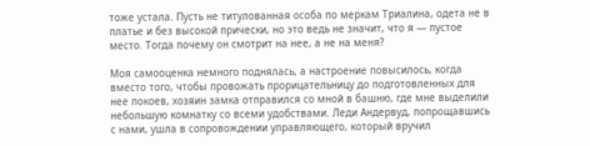тоже устала. Пусть не титулованная особа по меркам Триалина, одета не в платье и без высокой прически, но это ведь не значит, что я — пустое место. Тогда почему он смотрит на нее, а не на меня?

Моя самооценка немного поднялась, а настроение повысилось, когда вместо того, чтобы провожать прорицательницу до подготовленных для нее покоев, хозяин замка отправился со мной в башню, где мне выделили небольшую комнатку со всеми удобствами. Леди Андервуд, попрощавшись с нами, ушла в сопровождении управляющего, который вручил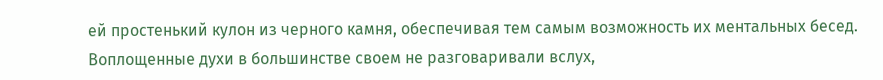ей простенький кулон из черного камня, обеспечивая тем самым возможность их ментальных бесед. Воплощенные духи в большинстве своем не разговаривали вслух,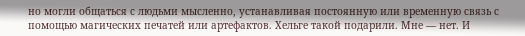но могли общаться с людьми мысленно, устанавливая постоянную или временную связь с помощью магических печатей или артефактов. Хельге такой подарили. Мне — нет. И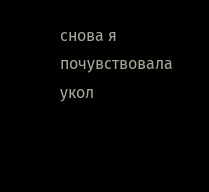снова я почувствовала укол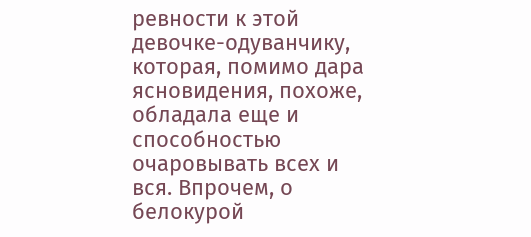ревности к этой девочке-одуванчику, которая, помимо дара ясновидения, похоже, обладала еще и способностью очаровывать всех и вся. Впрочем, о белокурой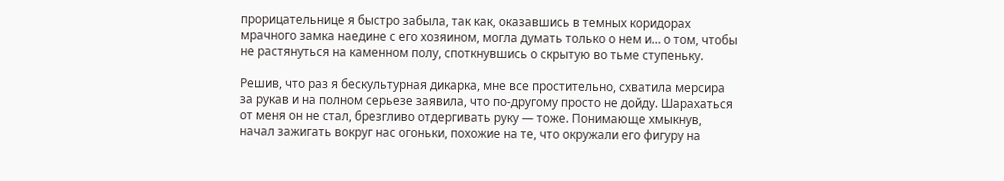прорицательнице я быстро забыла, так как, оказавшись в темных коридорах мрачного замка наедине с его хозяином, могла думать только о нем и… о том, чтобы не растянуться на каменном полу, споткнувшись о скрытую во тьме ступеньку.

Решив, что раз я бескультурная дикарка, мне все простительно, схватила мерсира за рукав и на полном серьезе заявила, что по-другому просто не дойду. Шарахаться от меня он не стал, брезгливо отдергивать руку — тоже. Понимающе хмыкнув, начал зажигать вокруг нас огоньки, похожие на те, что окружали его фигуру на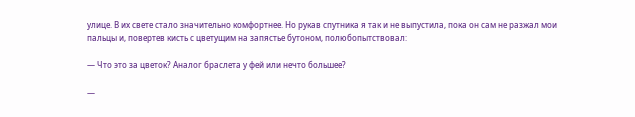улице. В их свете стало значительно комфортнее. Но рукав спутника я так и не выпустила, пока он сам не разжал мои пальцы и, повертев кисть с цветущим на запястье бутоном, полюбопытствовал:

— Что это за цветок? Аналог браслета у фей или нечто большее?

—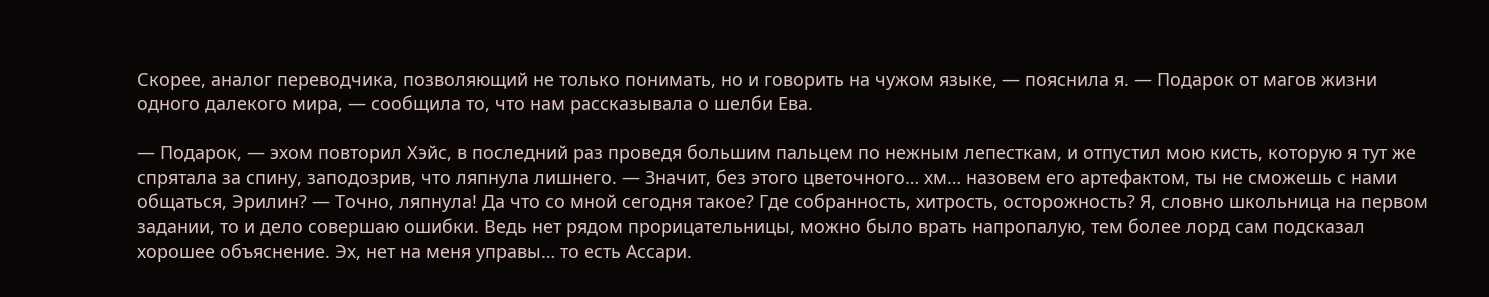Скорее, аналог переводчика, позволяющий не только понимать, но и говорить на чужом языке, — пояснила я. — Подарок от магов жизни одного далекого мира, — сообщила то, что нам рассказывала о шелби Ева.

— Подарок, — эхом повторил Хэйс, в последний раз проведя большим пальцем по нежным лепесткам, и отпустил мою кисть, которую я тут же спрятала за спину, заподозрив, что ляпнула лишнего. — Значит, без этого цветочного… хм… назовем его артефактом, ты не сможешь с нами общаться, Эрилин? — Точно, ляпнула! Да что со мной сегодня такое? Где собранность, хитрость, осторожность? Я, словно школьница на первом задании, то и дело совершаю ошибки. Ведь нет рядом прорицательницы, можно было врать напропалую, тем более лорд сам подсказал хорошее объяснение. Эх, нет на меня управы… то есть Ассари.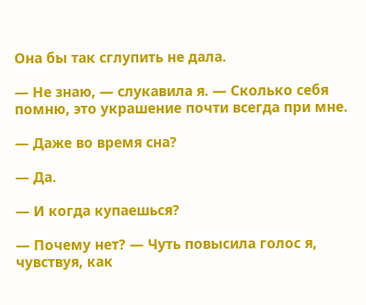Она бы так сглупить не дала.

— Не знаю, — слукавила я. — Сколько себя помню, это украшение почти всегда при мне.

— Даже во время сна?

— Да.

— И когда купаешься?

— Почему нет? — Чуть повысила голос я, чувствуя, как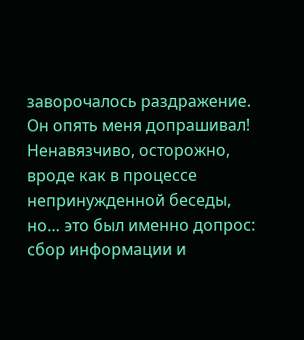заворочалось раздражение. Он опять меня допрашивал! Ненавязчиво, осторожно, вроде как в процессе непринужденной беседы, но… это был именно допрос: сбор информации и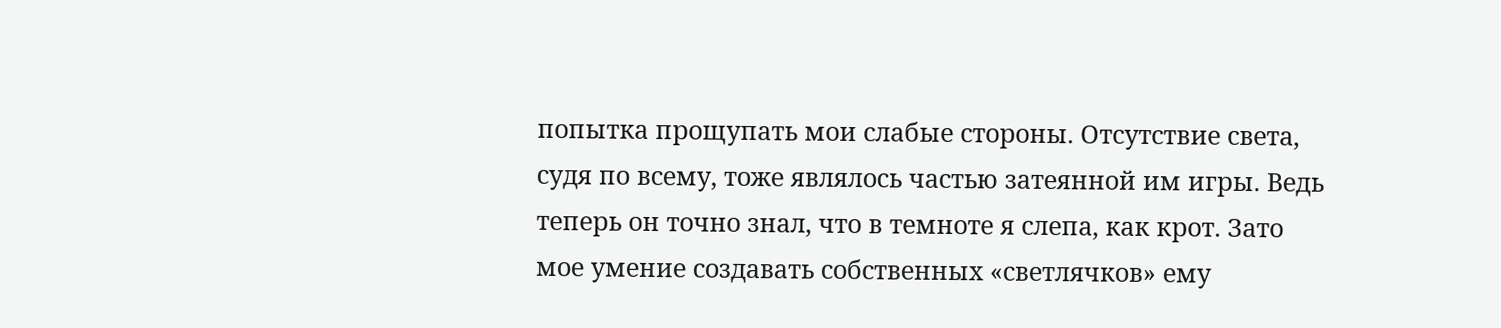попытка прощупать мои слабые стороны. Отсутствие света, судя по всему, тоже являлось частью затеянной им игры. Ведь теперь он точно знал, что в темноте я слепа, как крот. Зато мое умение создавать собственных «светлячков» ему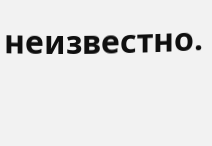неизвестно.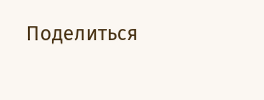Поделиться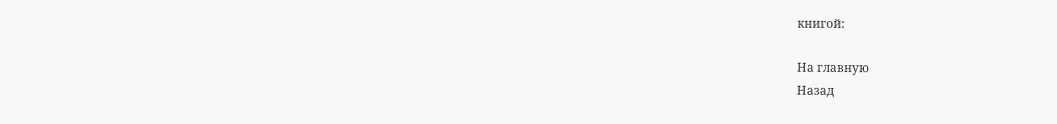книгой:

На главную
Назад